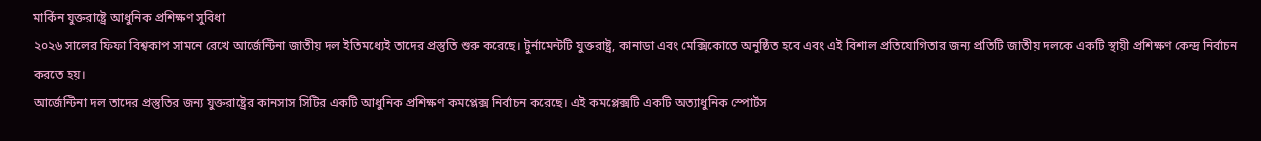মার্কিন যুক্তরাষ্ট্রে আধুনিক প্রশিক্ষণ সুবিধা
২০২৬ সালের ফিফা বিশ্বকাপ সামনে রেখে আর্জেন্টিনা জাতীয় দল ইতিমধ্যেই তাদের প্রস্তুতি শুরু করেছে। টুর্নামেন্টটি যুক্তরাষ্ট্র, কানাডা এবং মেক্সিকোতে অনুষ্ঠিত হবে এবং এই বিশাল প্রতিযোগিতার জন্য প্রতিটি জাতীয় দলকে একটি স্থায়ী প্রশিক্ষণ কেন্দ্র নির্বাচন করতে হয়।
আর্জেন্টিনা দল তাদের প্রস্তুতির জন্য যুক্তরাষ্ট্রের কানসাস সিটির একটি আধুনিক প্রশিক্ষণ কমপ্লেক্স নির্বাচন করেছে। এই কমপ্লেক্সটি একটি অত্যাধুনিক স্পোর্টস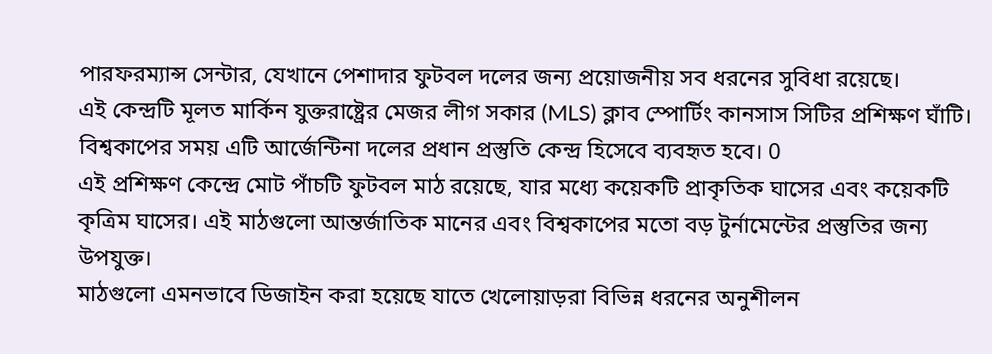পারফরম্যান্স সেন্টার, যেখানে পেশাদার ফুটবল দলের জন্য প্রয়োজনীয় সব ধরনের সুবিধা রয়েছে।
এই কেন্দ্রটি মূলত মার্কিন যুক্তরাষ্ট্রের মেজর লীগ সকার (MLS) ক্লাব স্পোর্টিং কানসাস সিটির প্রশিক্ষণ ঘাঁটি। বিশ্বকাপের সময় এটি আর্জেন্টিনা দলের প্রধান প্রস্তুতি কেন্দ্র হিসেবে ব্যবহৃত হবে। 0
এই প্রশিক্ষণ কেন্দ্রে মোট পাঁচটি ফুটবল মাঠ রয়েছে, যার মধ্যে কয়েকটি প্রাকৃতিক ঘাসের এবং কয়েকটি কৃত্রিম ঘাসের। এই মাঠগুলো আন্তর্জাতিক মানের এবং বিশ্বকাপের মতো বড় টুর্নামেন্টের প্রস্তুতির জন্য উপযুক্ত।
মাঠগুলো এমনভাবে ডিজাইন করা হয়েছে যাতে খেলোয়াড়রা বিভিন্ন ধরনের অনুশীলন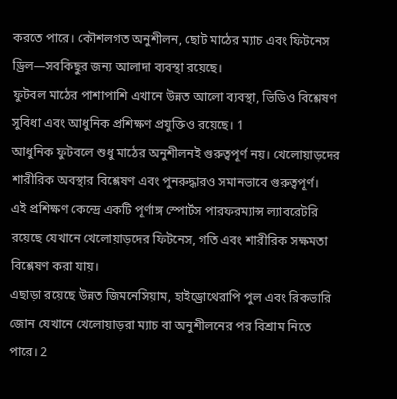করতে পারে। কৌশলগত অনুশীলন, ছোট মাঠের ম্যাচ এবং ফিটনেস ড্রিল—সবকিছুর জন্য আলাদা ব্যবস্থা রয়েছে।
ফুটবল মাঠের পাশাপাশি এখানে উন্নত আলো ব্যবস্থা, ভিডিও বিশ্লেষণ সুবিধা এবং আধুনিক প্রশিক্ষণ প্রযুক্তিও রয়েছে। 1
আধুনিক ফুটবলে শুধু মাঠের অনুশীলনই গুরুত্বপূর্ণ নয়। খেলোয়াড়দের শারীরিক অবস্থার বিশ্লেষণ এবং পুনরুদ্ধারও সমানভাবে গুরুত্বপূর্ণ।
এই প্রশিক্ষণ কেন্দ্রে একটি পূর্ণাঙ্গ স্পোর্টস পারফরম্যান্স ল্যাবরেটরি রয়েছে যেখানে খেলোয়াড়দের ফিটনেস, গতি এবং শারীরিক সক্ষমতা বিশ্লেষণ করা যায়।
এছাড়া রয়েছে উন্নত জিমনেসিয়াম, হাইড্রোথেরাপি পুল এবং রিকভারি জোন যেখানে খেলোয়াড়রা ম্যাচ বা অনুশীলনের পর বিশ্রাম নিতে পারে। 2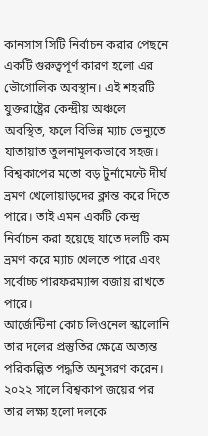কানসাস সিটি নির্বাচন করার পেছনে একটি গুরুত্বপূর্ণ কারণ হলো এর ভৌগোলিক অবস্থান। এই শহরটি যুক্তরাষ্ট্রের কেন্দ্রীয় অঞ্চলে অবস্থিত, ফলে বিভিন্ন ম্যাচ ভেন্যুতে যাতায়াত তুলনামূলকভাবে সহজ।
বিশ্বকাপের মতো বড় টুর্নামেন্টে দীর্ঘ ভ্রমণ খেলোয়াড়দের ক্লান্ত করে দিতে পারে। তাই এমন একটি কেন্দ্র নির্বাচন করা হয়েছে যাতে দলটি কম ভ্রমণ করে ম্যাচ খেলতে পারে এবং সর্বোচ্চ পারফরম্যান্স বজায় রাখতে পারে।
আর্জেন্টিনা কোচ লিওনেল স্কালোনি তার দলের প্রস্তুতির ক্ষেত্রে অত্যন্ত পরিকল্পিত পদ্ধতি অনুসরণ করেন।
২০২২ সালে বিশ্বকাপ জয়ের পর তার লক্ষ্য হলো দলকে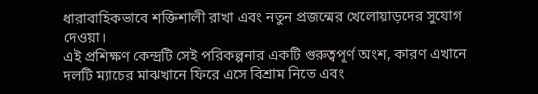ধারাবাহিকভাবে শক্তিশালী রাখা এবং নতুন প্রজন্মের খেলোয়াড়দের সুযোগ দেওয়া।
এই প্রশিক্ষণ কেন্দ্রটি সেই পরিকল্পনার একটি গুরুত্বপূর্ণ অংশ, কারণ এখানে দলটি ম্যাচের মাঝখানে ফিরে এসে বিশ্রাম নিতে এবং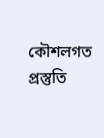কৌশলগত প্রস্তুতি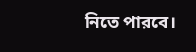নিতে পারবে।